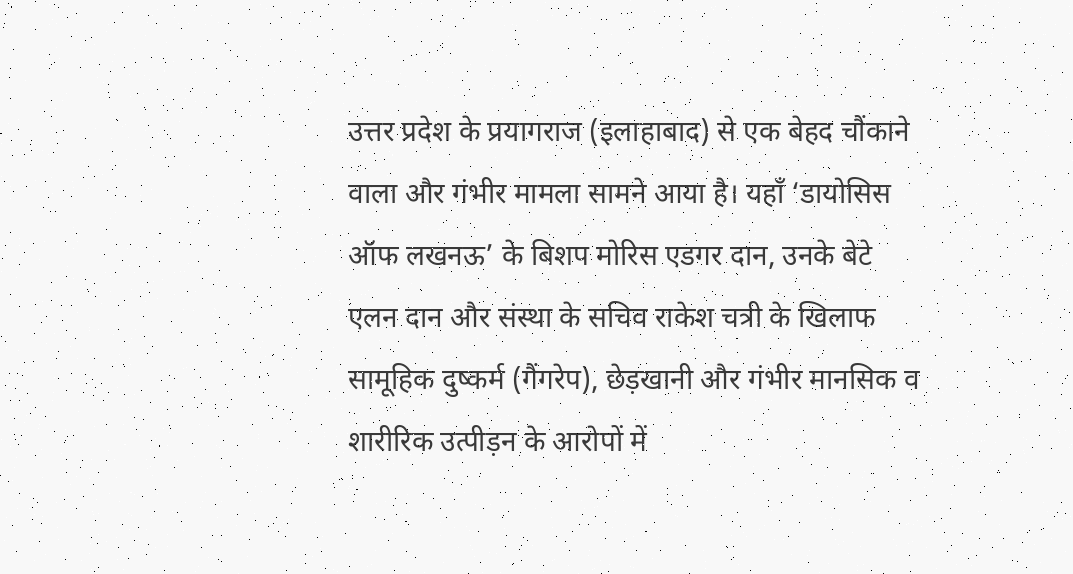उत्तर प्रदेश के प्रयागराज (इलाहाबाद) से एक बेहद चौंकाने वाला और गंभीर मामला सामने आया है। यहाँ ‘डायोसिस ऑफ लखनऊ’ के बिशप मोरिस एडगर दान, उनके बेटे एलन दान और संस्था के सचिव राकेश चत्री के खिलाफ सामूहिक दुष्कर्म (गैंगरेप), छेड़खानी और गंभीर मानसिक व शारीरिक उत्पीड़न के आरोपों में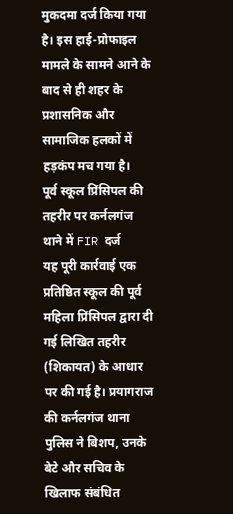मुकदमा दर्ज किया गया है। इस हाई-प्रोफाइल मामले के सामने आने के बाद से ही शहर के प्रशासनिक और सामाजिक हलकों में हड़कंप मच गया है।
पूर्व स्कूल प्रिंसिपल की तहरीर पर कर्नलगंज थाने में FIR दर्ज
यह पूरी कार्रवाई एक प्रतिष्ठित स्कूल की पूर्व महिला प्रिंसिपल द्वारा दी गई लिखित तहरीर (शिकायत) के आधार पर की गई है। प्रयागराज की कर्नलगंज थाना पुलिस ने बिशप, उनके बेटे और सचिव के खिलाफ संबंधित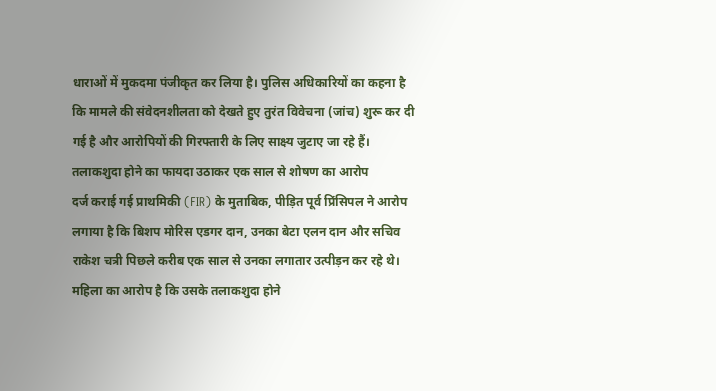धाराओं में मुकदमा पंजीकृत कर लिया है। पुलिस अधिकारियों का कहना है कि मामले की संवेदनशीलता को देखते हुए तुरंत विवेचना (जांच) शुरू कर दी गई है और आरोपियों की गिरफ्तारी के लिए साक्ष्य जुटाए जा रहे हैं।
तलाकशुदा होने का फायदा उठाकर एक साल से शोषण का आरोप
दर्ज कराई गई प्राथमिकी (FIR) के मुताबिक, पीड़ित पूर्व प्रिंसिपल ने आरोप लगाया है कि बिशप मोरिस एडगर दान, उनका बेटा एलन दान और सचिव राकेश चत्री पिछले करीब एक साल से उनका लगातार उत्पीड़न कर रहे थे। महिला का आरोप है कि उसके तलाकशुदा होने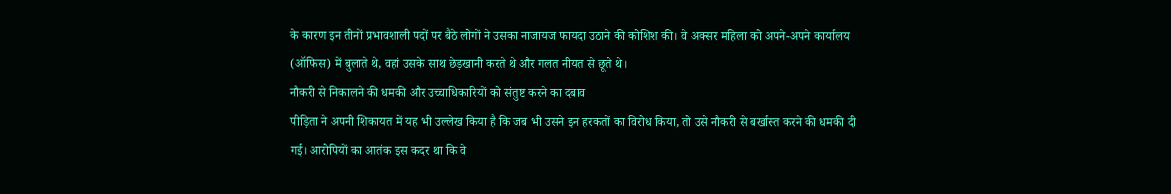के कारण इन तीनों प्रभावशाली पदों पर बैठे लोगों ने उसका नाजायज फायदा उठाने की कोशिश की। वे अक्सर महिला को अपने-अपने कार्यालय (ऑफिस) में बुलाते थे, वहां उसके साथ छेड़खानी करते थे और गलत नीयत से छूते थे।
नौकरी से निकालने की धमकी और उच्चाधिकारियों को संतुष्ट करने का दबाव
पीड़िता ने अपनी शिकायत में यह भी उल्लेख किया है कि जब भी उसने इन हरकतों का विरोध किया, तो उसे नौकरी से बर्खास्त करने की धमकी दी गई। आरोपियों का आतंक इस कदर था कि वे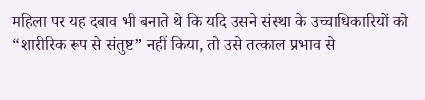महिला पर यह दबाव भी बनाते थे कि यदि उसने संस्था के उच्चाधिकारियों को “शारीरिक रूप से संतुष्ट” नहीं किया, तो उसे तत्काल प्रभाव से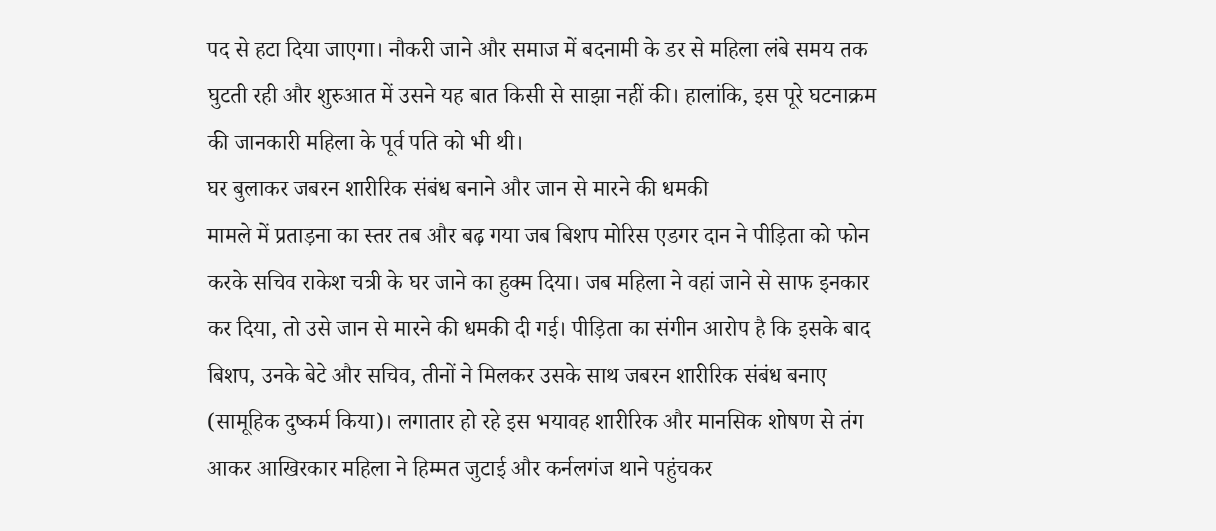पद से हटा दिया जाएगा। नौकरी जाने और समाज में बदनामी के डर से महिला लंबे समय तक घुटती रही और शुरुआत में उसने यह बात किसी से साझा नहीं की। हालांकि, इस पूरे घटनाक्रम की जानकारी महिला के पूर्व पति को भी थी।
घर बुलाकर जबरन शारीरिक संबंध बनाने और जान से मारने की धमकी
मामले में प्रताड़ना का स्तर तब और बढ़ गया जब बिशप मोरिस एडगर दान ने पीड़िता को फोन करके सचिव राकेश चत्री के घर जाने का हुक्म दिया। जब महिला ने वहां जाने से साफ इनकार कर दिया, तो उसे जान से मारने की धमकी दी गई। पीड़िता का संगीन आरोप है कि इसके बाद बिशप, उनके बेटे और सचिव, तीनों ने मिलकर उसके साथ जबरन शारीरिक संबंध बनाए (सामूहिक दुष्कर्म किया)। लगातार हो रहे इस भयावह शारीरिक और मानसिक शोषण से तंग आकर आखिरकार महिला ने हिम्मत जुटाई और कर्नलगंज थाने पहुंचकर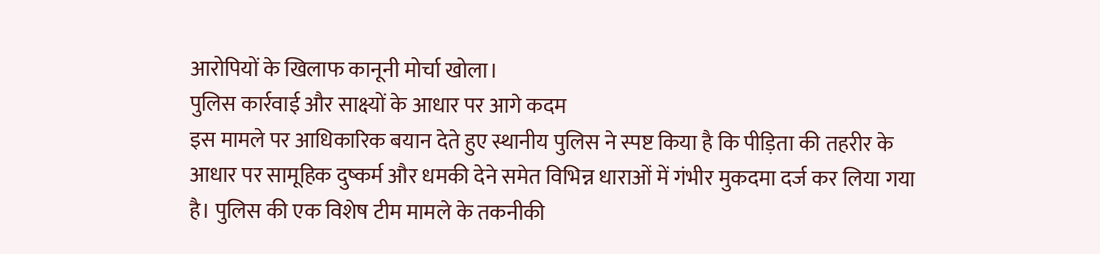आरोपियों के खिलाफ कानूनी मोर्चा खोला।
पुलिस कार्रवाई और साक्ष्यों के आधार पर आगे कदम
इस मामले पर आधिकारिक बयान देते हुए स्थानीय पुलिस ने स्पष्ट किया है कि पीड़िता की तहरीर के आधार पर सामूहिक दुष्कर्म और धमकी देने समेत विभिन्न धाराओं में गंभीर मुकदमा दर्ज कर लिया गया है। पुलिस की एक विशेष टीम मामले के तकनीकी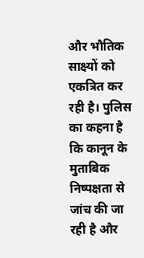और भौतिक साक्ष्यों को एकत्रित कर रही है। पुलिस का कहना है कि कानून के मुताबिक निष्पक्षता से जांच की जा रही है और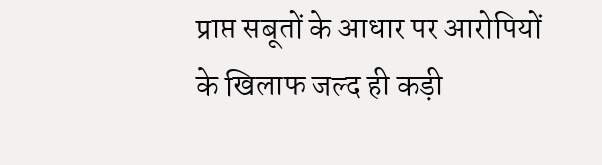प्राप्त सबूतों के आधार पर आरोपियों के खिलाफ जल्द ही कड़ी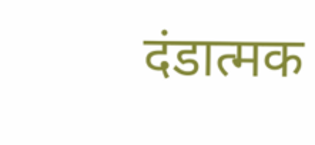दंडात्मक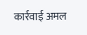कार्रवाई अमल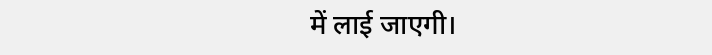में लाई जाएगी।